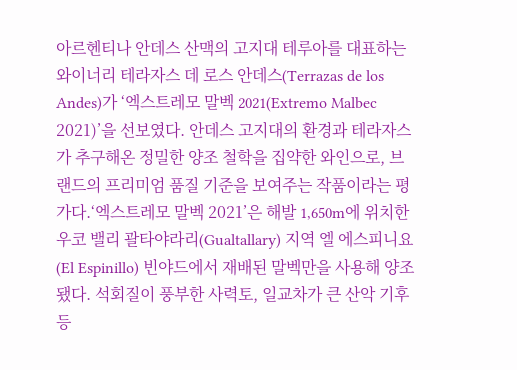아르헨티나 안데스 산맥의 고지대 테루아를 대표하는 와이너리 테라자스 데 로스 안데스(Terrazas de los Andes)가 ‘엑스트레모 말벡 2021(Extremo Malbec 2021)’을 선보였다. 안데스 고지대의 환경과 테라자스가 추구해온 정밀한 양조 철학을 집약한 와인으로, 브랜드의 프리미엄 품질 기준을 보여주는 작품이라는 평가다.‘엑스트레모 말벡 2021’은 해발 1,650m에 위치한 우코 밸리 괄타야라리(Gualtallary) 지역 엘 에스피니요(El Espinillo) 빈야드에서 재배된 말벡만을 사용해 양조됐다. 석회질이 풍부한 사력토, 일교차가 큰 산악 기후 등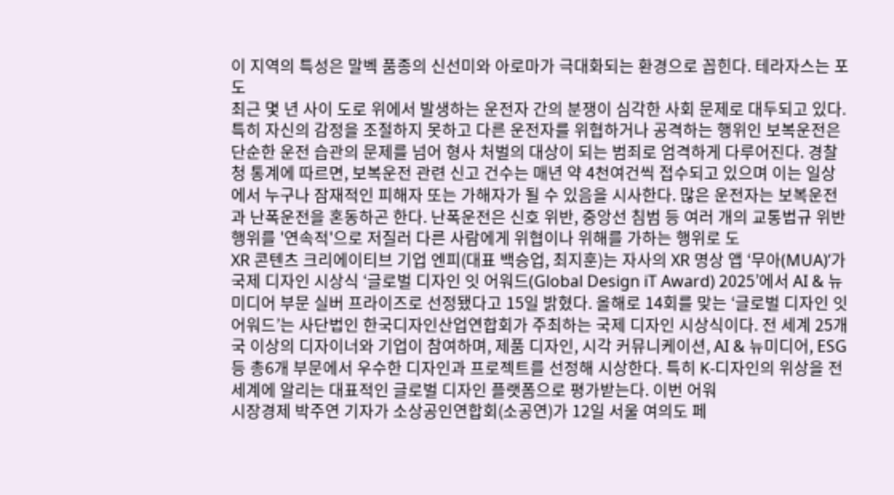이 지역의 특성은 말벡 품종의 신선미와 아로마가 극대화되는 환경으로 꼽힌다. 테라자스는 포도
최근 몇 년 사이 도로 위에서 발생하는 운전자 간의 분쟁이 심각한 사회 문제로 대두되고 있다. 특히 자신의 감정을 조절하지 못하고 다른 운전자를 위협하거나 공격하는 행위인 보복운전은 단순한 운전 습관의 문제를 넘어 형사 처벌의 대상이 되는 범죄로 엄격하게 다루어진다. 경찰청 통계에 따르면, 보복운전 관련 신고 건수는 매년 약 4천여건씩 접수되고 있으며 이는 일상에서 누구나 잠재적인 피해자 또는 가해자가 될 수 있음을 시사한다. 많은 운전자는 보복운전과 난폭운전을 혼동하곤 한다. 난폭운전은 신호 위반, 중앙선 침범 등 여러 개의 교통법규 위반 행위를 '연속적'으로 저질러 다른 사람에게 위협이나 위해를 가하는 행위로 도
XR 콘텐츠 크리에이티브 기업 엔피(대표 백승업, 최지훈)는 자사의 XR 명상 앱 ‘무아(MUA)’가 국제 디자인 시상식 ‘글로벌 디자인 잇 어워드(Global Design iT Award) 2025’에서 AI & 뉴미디어 부문 실버 프라이즈로 선정됐다고 15일 밝혔다. 올해로 14회를 맞는 ‘글로벌 디자인 잇 어워드’는 사단법인 한국디자인산업연합회가 주최하는 국제 디자인 시상식이다. 전 세계 25개국 이상의 디자이너와 기업이 참여하며, 제품 디자인, 시각 커뮤니케이션, AI & 뉴미디어, ESG 등 총6개 부문에서 우수한 디자인과 프로젝트를 선정해 시상한다. 특히 K-디자인의 위상을 전 세계에 알리는 대표적인 글로벌 디자인 플랫폼으로 평가받는다. 이번 어워
시장경제 박주연 기자가 소상공인연합회(소공연)가 12일 서울 여의도 페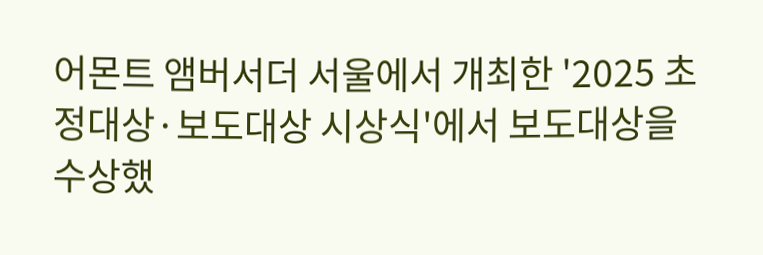어몬트 앰버서더 서울에서 개최한 '2025 초정대상·보도대상 시상식'에서 보도대상을 수상했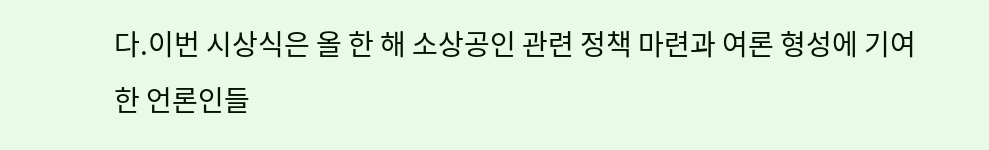다.이번 시상식은 올 한 해 소상공인 관련 정책 마련과 여론 형성에 기여한 언론인들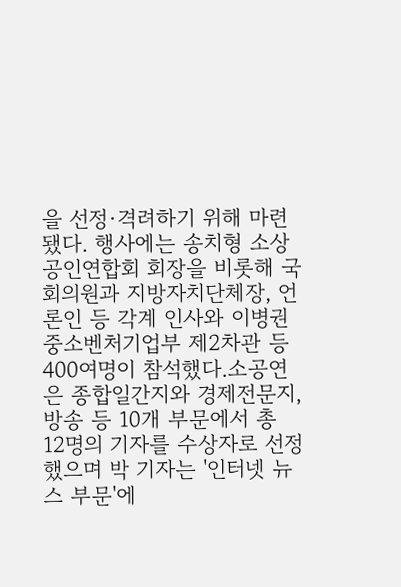을 선정·격려하기 위해 마련됐다. 행사에는 송치형 소상공인연합회 회장을 비롯해 국회의원과 지방자치단체장, 언론인 등 각계 인사와 이병권 중소벤처기업부 제2차관 등 400여명이 참석했다.소공연은 종합일간지와 경제전문지, 방송 등 10개 부문에서 총 12명의 기자를 수상자로 선정했으며 박 기자는 '인터넷 뉴스 부문'에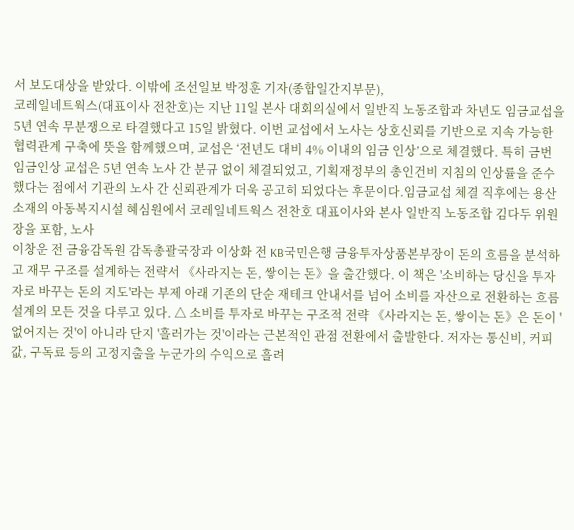서 보도대상을 받았다. 이밖에 조선일보 박정훈 기자(종합일간지부문),
코레일네트웍스(대표이사 전찬호)는 지난 11일 본사 대회의실에서 일반직 노동조합과 차년도 임금교섭을 5년 연속 무분쟁으로 타결했다고 15일 밝혔다. 이번 교섭에서 노사는 상호신뢰를 기반으로 지속 가능한 협력관계 구축에 뜻을 함께했으며, 교섭은 ‘전년도 대비 4% 이내의 임금 인상’으로 체결했다. 특히 금번 임금인상 교섭은 5년 연속 노사 간 분규 없이 체결되었고, 기획재정부의 총인건비 지침의 인상률을 준수했다는 점에서 기관의 노사 간 신뢰관계가 더욱 공고히 되었다는 후문이다.임금교섭 체결 직후에는 용산 소재의 아동복지시설 혜심원에서 코레일네트웍스 전찬호 대표이사와 본사 일반직 노동조합 김다두 위원장을 포함, 노사
이창운 전 금융감독원 감독총괄국장과 이상화 전 KB국민은행 금융투자상품본부장이 돈의 흐름을 분석하고 재무 구조를 설계하는 전략서 《사라지는 돈, 쌓이는 돈》을 출간했다. 이 책은 '소비하는 당신을 투자자로 바꾸는 돈의 지도'라는 부제 아래 기존의 단순 재테크 안내서를 넘어 소비를 자산으로 전환하는 흐름 설계의 모든 것을 다루고 있다. △ 소비를 투자로 바꾸는 구조적 전략 《사라지는 돈, 쌓이는 돈》은 돈이 '없어지는 것'이 아니라 단지 '흘러가는 것'이라는 근본적인 관점 전환에서 출발한다. 저자는 통신비, 커피값, 구독료 등의 고정지출을 누군가의 수익으로 흘려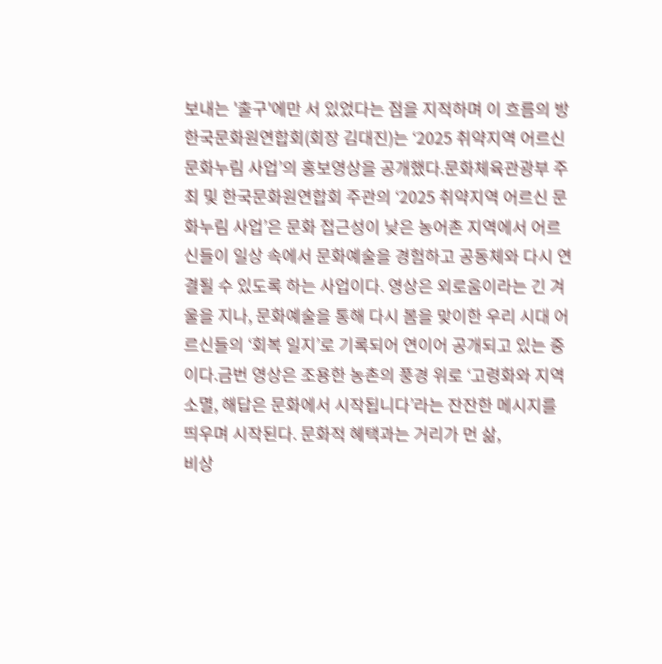보내는 '출구'에만 서 있었다는 점을 지적하며 이 흐름의 방
한국문화원연합회(회장 김대진)는 ‘2025 취약지역 어르신 문화누림 사업’의 홍보영상을 공개했다.문화체육관광부 주최 및 한국문화원연합회 주관의 ‘2025 취약지역 어르신 문화누림 사업’은 문화 접근성이 낮은 농어촌 지역에서 어르신들이 일상 속에서 문화예술을 경험하고 공동체와 다시 연결될 수 있도록 하는 사업이다. 영상은 외로움이라는 긴 겨울을 지나, 문화예술을 통해 다시 봄을 맞이한 우리 시대 어르신들의 ‘회복 일지’로 기록되어 연이어 공개되고 있는 중이다.금번 영상은 조용한 농촌의 풍경 위로 ‘고령화와 지역소멸, 해답은 문화에서 시작됩니다’라는 잔잔한 메시지를 띄우며 시작된다. 문화적 혜택과는 거리가 먼 삶,
비상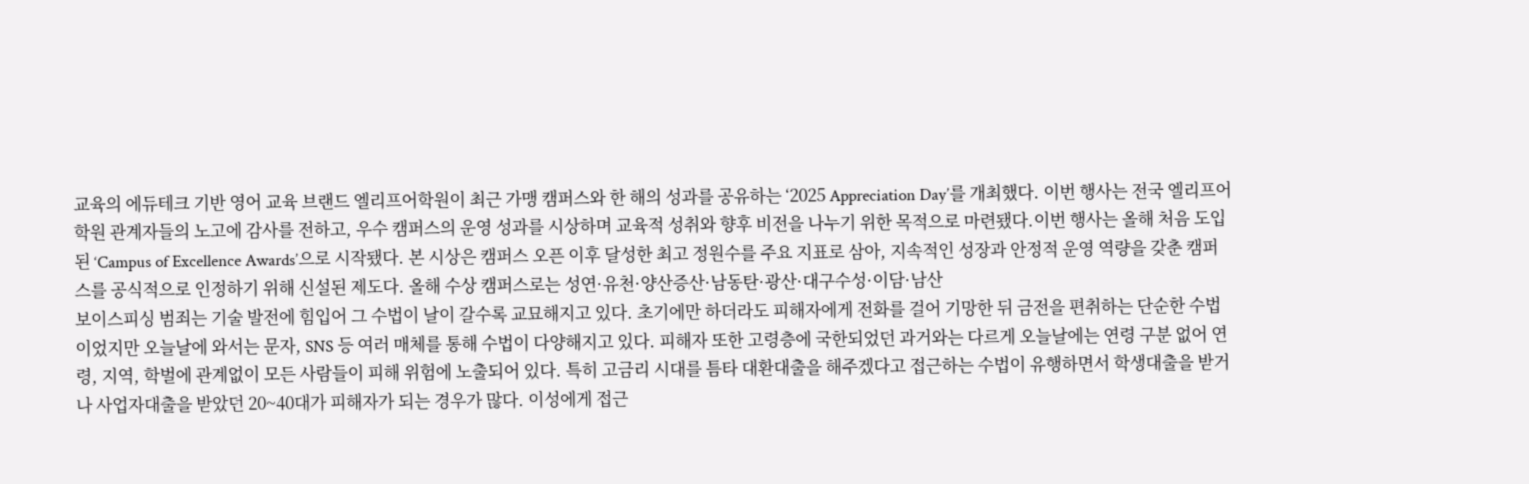교육의 에듀테크 기반 영어 교육 브랜드 엘리프어학원이 최근 가맹 캠퍼스와 한 해의 성과를 공유하는 ‘2025 Appreciation Day’를 개최했다. 이번 행사는 전국 엘리프어학원 관계자들의 노고에 감사를 전하고, 우수 캠퍼스의 운영 성과를 시상하며 교육적 성취와 향후 비전을 나누기 위한 목적으로 마련됐다.이번 행사는 올해 처음 도입된 ‘Campus of Excellence Awards’으로 시작됐다. 본 시상은 캠퍼스 오픈 이후 달성한 최고 정원수를 주요 지표로 삼아, 지속적인 성장과 안정적 운영 역량을 갖춘 캠퍼스를 공식적으로 인정하기 위해 신설된 제도다. 올해 수상 캠퍼스로는 성연·유천·양산증산·남동탄·광산·대구수성·이담·남산
보이스피싱 범죄는 기술 발전에 힘입어 그 수법이 날이 갈수록 교묘해지고 있다. 초기에만 하더라도 피해자에게 전화를 걸어 기망한 뒤 금전을 편취하는 단순한 수법이었지만 오늘날에 와서는 문자, SNS 등 여러 매체를 통해 수법이 다양해지고 있다. 피해자 또한 고령층에 국한되었던 과거와는 다르게 오늘날에는 연령 구분 없어 연령, 지역, 학벌에 관계없이 모든 사람들이 피해 위험에 노출되어 있다. 특히 고금리 시대를 틈타 대환대출을 해주겠다고 접근하는 수법이 유행하면서 학생대출을 받거나 사업자대출을 받았던 20~40대가 피해자가 되는 경우가 많다. 이성에게 접근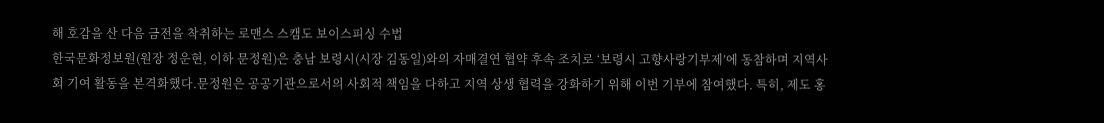해 호감을 산 다음 금전을 착취하는 로맨스 스캠도 보이스피싱 수법
한국문화정보원(원장 정운현, 이하 문정원)은 충남 보령시(시장 김동일)와의 자매결연 협약 후속 조치로 ‘보령시 고향사랑기부제’에 동참하며 지역사회 기여 활동을 본격화했다.문정원은 공공기관으로서의 사회적 책임을 다하고 지역 상생 협력을 강화하기 위해 이번 기부에 참여했다. 특히, 제도 홍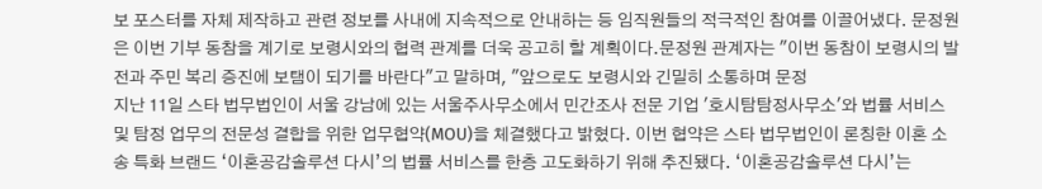보 포스터를 자체 제작하고 관련 정보를 사내에 지속적으로 안내하는 등 임직원들의 적극적인 참여를 이끌어냈다. 문정원은 이번 기부 동참을 계기로 보령시와의 협력 관계를 더욱 공고히 할 계획이다.문정원 관계자는 "이번 동참이 보령시의 발전과 주민 복리 증진에 보탬이 되기를 바란다"고 말하며, "앞으로도 보령시와 긴밀히 소통하며 문정
지난 11일 스타 법무법인이 서울 강남에 있는 서울주사무소에서 민간조사 전문 기업 '호시탐탐정사무소'와 법률 서비스 및 탐정 업무의 전문성 결합을 위한 업무협약(MOU)을 체결했다고 밝혔다. 이번 협약은 스타 법무법인이 론칭한 이혼 소송 특화 브랜드 ‘이혼공감솔루션 다시’의 법률 서비스를 한층 고도화하기 위해 추진됐다. ‘이혼공감솔루션 다시’는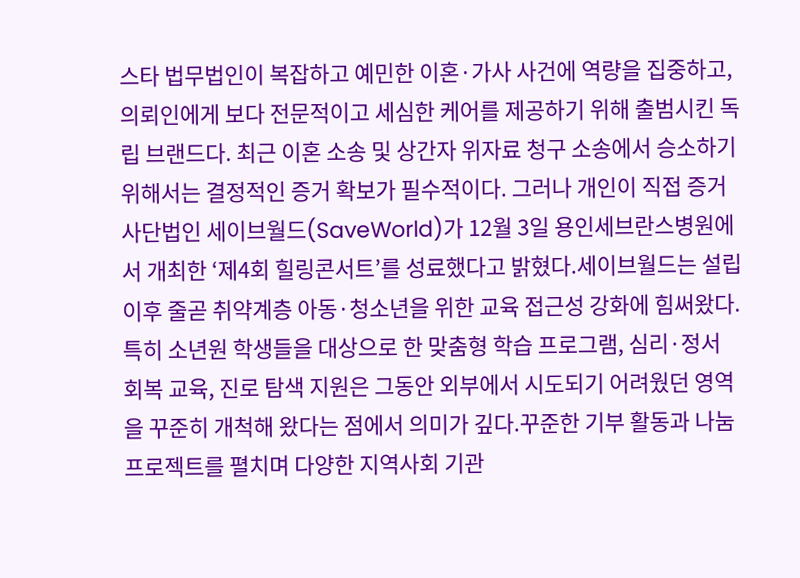스타 법무법인이 복잡하고 예민한 이혼·가사 사건에 역량을 집중하고, 의뢰인에게 보다 전문적이고 세심한 케어를 제공하기 위해 출범시킨 독립 브랜드다. 최근 이혼 소송 및 상간자 위자료 청구 소송에서 승소하기 위해서는 결정적인 증거 확보가 필수적이다. 그러나 개인이 직접 증거
사단법인 세이브월드(SaveWorld)가 12월 3일 용인세브란스병원에서 개최한 ‘제4회 힐링콘서트’를 성료했다고 밝혔다.세이브월드는 설립 이후 줄곧 취약계층 아동·청소년을 위한 교육 접근성 강화에 힘써왔다. 특히 소년원 학생들을 대상으로 한 맞춤형 학습 프로그램, 심리·정서 회복 교육, 진로 탐색 지원은 그동안 외부에서 시도되기 어려웠던 영역을 꾸준히 개척해 왔다는 점에서 의미가 깊다.꾸준한 기부 활동과 나눔 프로젝트를 펼치며 다양한 지역사회 기관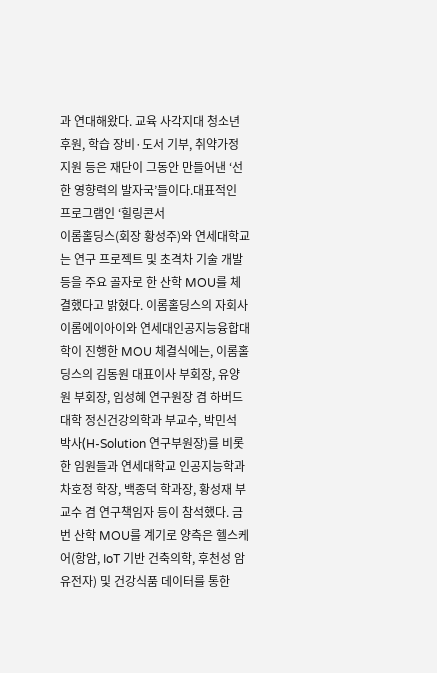과 연대해왔다. 교육 사각지대 청소년 후원, 학습 장비·도서 기부, 취약가정 지원 등은 재단이 그동안 만들어낸 ‘선한 영향력의 발자국’들이다.대표적인 프로그램인 ‘힐링콘서
이롬홀딩스(회장 황성주)와 연세대학교는 연구 프로젝트 및 초격차 기술 개발 등을 주요 골자로 한 산학 MOU를 체결했다고 밝혔다. 이롬홀딩스의 자회사 이롬에이아이와 연세대인공지능융합대학이 진행한 MOU 체결식에는, 이롬홀딩스의 김동원 대표이사 부회장, 유양원 부회장, 임성혜 연구원장 겸 하버드대학 정신건강의학과 부교수, 박민석 박사(H-Solution 연구부원장)를 비롯한 임원들과 연세대학교 인공지능학과 차호정 학장, 백종덕 학과장, 황성재 부교수 겸 연구책임자 등이 참석했다. 금번 산학 MOU를 계기로 양측은 헬스케어(항암, IoT 기반 건축의학, 후천성 암 유전자) 및 건강식품 데이터를 통한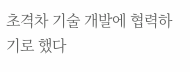초격차 기술 개발에 협력하기로 했다